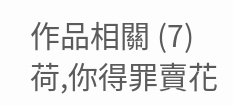作品相關 (7)
荷,你得罪賣花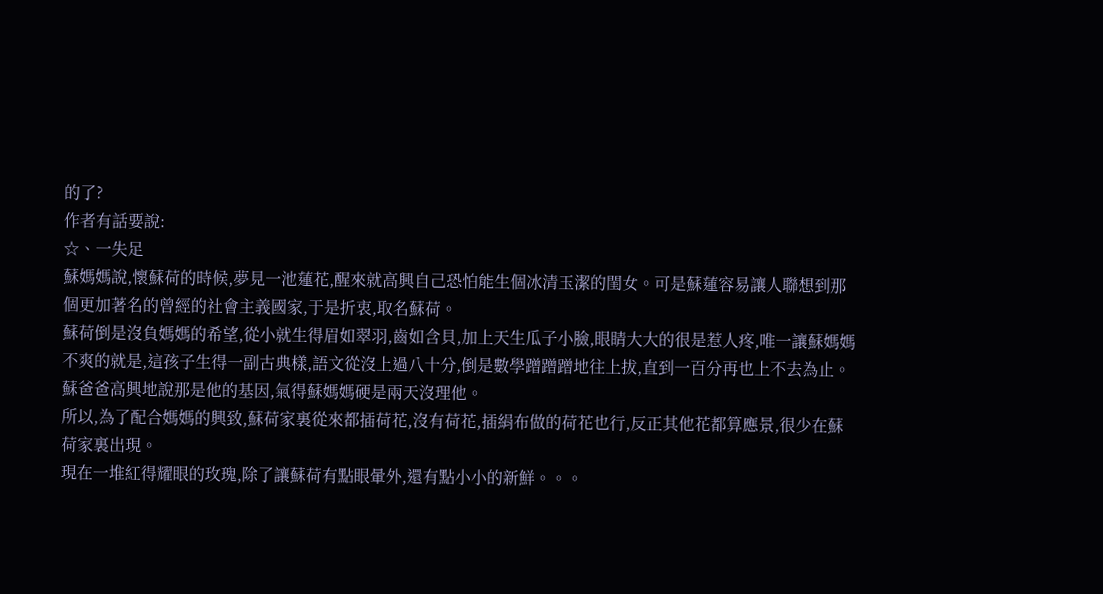的了?
作者有話要說:
☆、一失足
蘇媽媽說,懷蘇荷的時候,夢見一池蓮花,醒來就高興自己恐怕能生個冰清玉潔的閨女。可是蘇蓮容易讓人聯想到那個更加著名的曾經的社會主義國家,于是折衷,取名蘇荷。
蘇荷倒是沒負媽媽的希望,從小就生得眉如翠羽,齒如含貝,加上天生瓜子小臉,眼睛大大的很是惹人疼,唯一讓蘇媽媽不爽的就是,這孩子生得一副古典樣,語文從沒上過八十分,倒是數學蹭蹭蹭地往上拔,直到一百分再也上不去為止。蘇爸爸高興地說那是他的基因,氣得蘇媽媽硬是兩天沒理他。
所以,為了配合媽媽的興致,蘇荷家裏從來都插荷花,沒有荷花,插絹布做的荷花也行,反正其他花都算應景,很少在蘇荷家裏出現。
現在一堆紅得耀眼的玫瑰,除了讓蘇荷有點眼暈外,還有點小小的新鮮。。。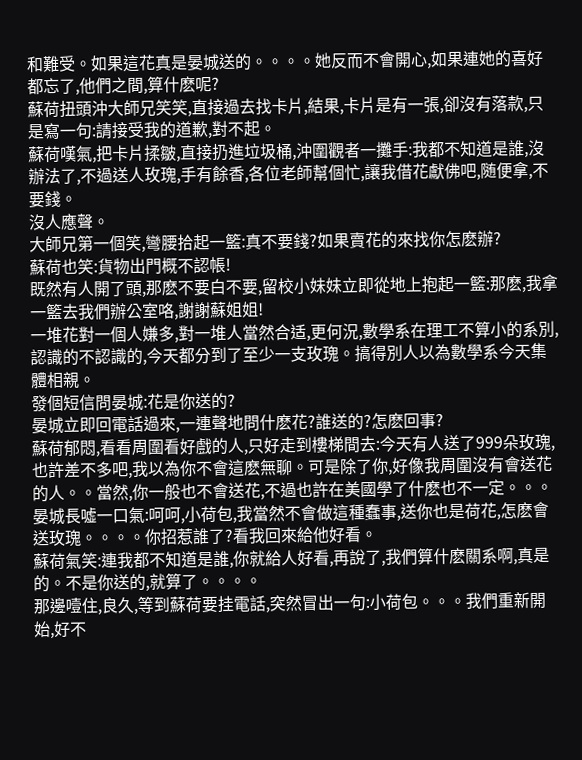和難受。如果這花真是晏城送的。。。。她反而不會開心,如果連她的喜好都忘了,他們之間,算什麽呢?
蘇荷扭頭沖大師兄笑笑,直接過去找卡片,結果,卡片是有一張,卻沒有落款,只是寫一句:請接受我的道歉,對不起。
蘇荷嘆氣,把卡片揉皺,直接扔進垃圾桶,沖圍觀者一攤手:我都不知道是誰,沒辦法了,不過送人玫瑰,手有餘香,各位老師幫個忙,讓我借花獻佛吧,随便拿,不要錢。
沒人應聲。
大師兄第一個笑,彎腰拾起一籃:真不要錢?如果賣花的來找你怎麽辦?
蘇荷也笑:貨物出門概不認帳!
既然有人開了頭,那麽不要白不要,留校小妹妹立即從地上抱起一籃:那麽,我拿一籃去我們辦公室咯,謝謝蘇姐姐!
一堆花對一個人嫌多,對一堆人當然合适,更何況,數學系在理工不算小的系別,認識的不認識的,今天都分到了至少一支玫瑰。搞得別人以為數學系今天集體相親。
發個短信問晏城:花是你送的?
晏城立即回電話過來,一連聲地問什麽花?誰送的?怎麽回事?
蘇荷郁悶,看看周圍看好戲的人,只好走到樓梯間去:今天有人送了999朵玫瑰,也許差不多吧,我以為你不會這麽無聊。可是除了你,好像我周圍沒有會送花的人。。當然,你一般也不會送花,不過也許在美國學了什麽也不一定。。。
晏城長噓一口氣:呵呵,小荷包,我當然不會做這種蠢事,送你也是荷花,怎麽會送玫瑰。。。。你招惹誰了?看我回來給他好看。
蘇荷氣笑:連我都不知道是誰,你就給人好看,再說了,我們算什麽關系啊,真是的。不是你送的,就算了。。。。
那邊噎住,良久,等到蘇荷要挂電話,突然冒出一句:小荷包。。。我們重新開始,好不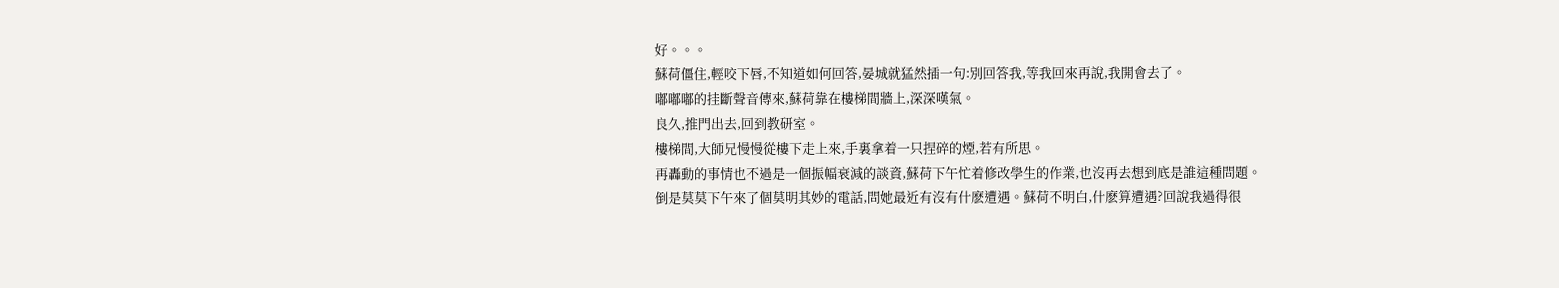好。。。
蘇荷僵住,輕咬下唇,不知道如何回答,晏城就猛然插一句:別回答我,等我回來再說,我開會去了。
嘟嘟嘟的挂斷聲音傳來,蘇荷靠在樓梯間牆上,深深嘆氣。
良久,推門出去,回到教研室。
樓梯間,大師兄慢慢從樓下走上來,手裏拿着一只捏碎的煙,若有所思。
再轟動的事情也不過是一個振幅衰減的談資,蘇荷下午忙着修改學生的作業,也沒再去想到底是誰這種問題。
倒是莫莫下午來了個莫明其妙的電話,問她最近有沒有什麽遭遇。蘇荷不明白,什麽算遭遇?回說我過得很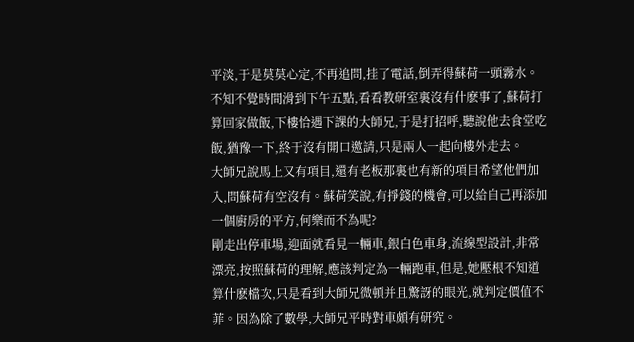平淡,于是莫莫心定,不再追問,挂了電話,倒弄得蘇荷一頭霧水。
不知不覺時間滑到下午五點,看看教研室裏沒有什麽事了,蘇荷打算回家做飯,下樓恰遇下課的大師兄,于是打招呼,聽說他去食堂吃飯,猶豫一下,終于沒有開口邀請,只是兩人一起向樓外走去。
大師兄說馬上又有項目,還有老板那裏也有新的項目希望他們加入,問蘇荷有空沒有。蘇荷笑說,有掙錢的機會,可以給自己再添加一個廚房的平方,何樂而不為呢?
剛走出停車場,迎面就看見一輛車,銀白色車身,流線型設計,非常漂亮,按照蘇荷的理解,應該判定為一輛跑車,但是,她壓根不知道算什麽檔次,只是看到大師兄微頓并且驚訝的眼光,就判定價值不菲。因為除了數學,大師兄平時對車頗有研究。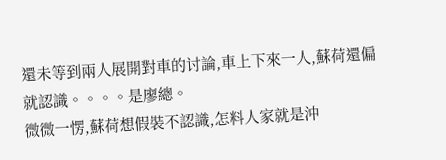還未等到兩人展開對車的讨論,車上下來一人,蘇荷還偏就認識。。。。是廖總。
微微一愣,蘇荷想假裝不認識,怎料人家就是沖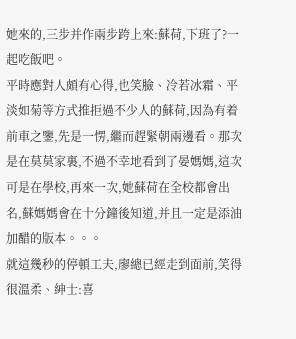她來的,三步并作兩步跨上來:蘇荷,下班了?一起吃飯吧。
平時應對人頗有心得,也笑臉、冷若冰霜、平淡如菊等方式推拒過不少人的蘇荷,因為有着前車之鑒,先是一愣,繼而趕緊朝兩邊看。那次是在莫莫家裏,不過不幸地看到了晏媽媽,這次可是在學校,再來一次,她蘇荷在全校都會出名,蘇媽媽會在十分鐘後知道,并且一定是添油加醋的版本。。。
就這幾秒的停頓工夫,廖總已經走到面前,笑得很溫柔、紳士:喜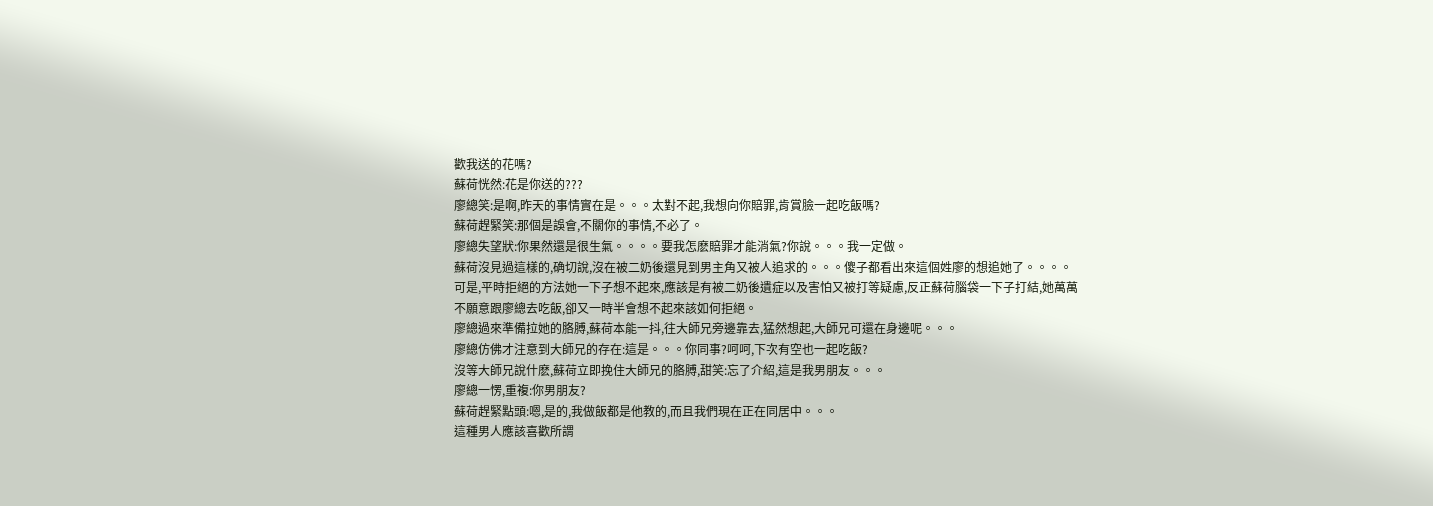歡我送的花嗎?
蘇荷恍然:花是你送的???
廖總笑:是啊,昨天的事情實在是。。。太對不起,我想向你賠罪,肯賞臉一起吃飯嗎?
蘇荷趕緊笑:那個是誤會,不關你的事情,不必了。
廖總失望狀:你果然還是很生氣。。。。要我怎麽賠罪才能消氣?你說。。。我一定做。
蘇荷沒見過這樣的,确切說,沒在被二奶後還見到男主角又被人追求的。。。傻子都看出來這個姓廖的想追她了。。。。
可是,平時拒絕的方法她一下子想不起來,應該是有被二奶後遺症以及害怕又被打等疑慮,反正蘇荷腦袋一下子打結,她萬萬不願意跟廖總去吃飯,卻又一時半會想不起來該如何拒絕。
廖總過來準備拉她的胳膊,蘇荷本能一抖,往大師兄旁邊靠去,猛然想起,大師兄可還在身邊呢。。。
廖總仿佛才注意到大師兄的存在:這是。。。你同事?呵呵,下次有空也一起吃飯?
沒等大師兄說什麽,蘇荷立即挽住大師兄的胳膊,甜笑:忘了介紹,這是我男朋友。。。
廖總一愣,重複:你男朋友?
蘇荷趕緊點頭:嗯,是的,我做飯都是他教的,而且我們現在正在同居中。。。
這種男人應該喜歡所謂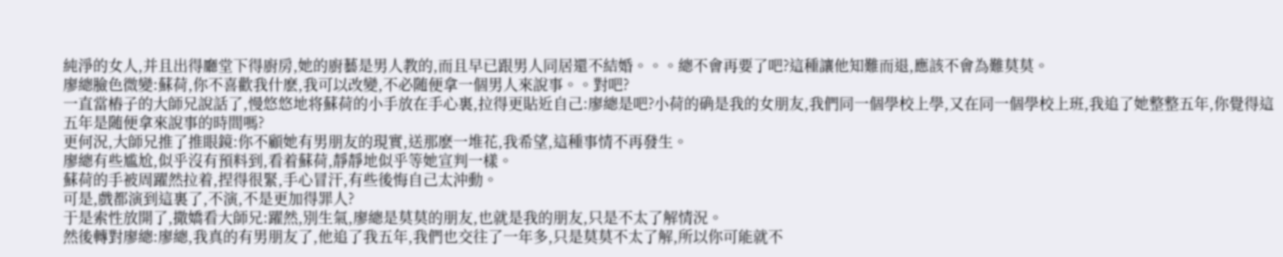純淨的女人,并且出得廳堂下得廚房,她的廚藝是男人教的,而且早已跟男人同居還不結婚。。。總不會再要了吧?這種讓他知難而退,應該不會為難莫莫。
廖總臉色微變:蘇荷,你不喜歡我什麽,我可以改變,不必随便拿一個男人來說事。。對吧?
一直當樁子的大師兄說話了,慢悠悠地将蘇荷的小手放在手心裏,拉得更貼近自己:廖總是吧?小荷的确是我的女朋友,我們同一個學校上學,又在同一個學校上班,我追了她整整五年,你覺得這五年是随便拿來說事的時間嗎?
更何況,大師兄推了推眼鏡:你不顧她有男朋友的現實,送那麽一堆花,我希望,這種事情不再發生。
廖總有些尴尬,似乎沒有預料到,看着蘇荷,靜靜地似乎等她宣判一樣。
蘇荷的手被周躍然拉着,捏得很緊,手心冒汗,有些後悔自己太沖動。
可是,戲都演到這裏了,不演,不是更加得罪人?
于是索性放開了,撒嬌看大師兄:躍然,別生氣,廖總是莫莫的朋友,也就是我的朋友,只是不太了解情況。
然後轉對廖總:廖總,我真的有男朋友了,他追了我五年,我們也交往了一年多,只是莫莫不太了解,所以你可能就不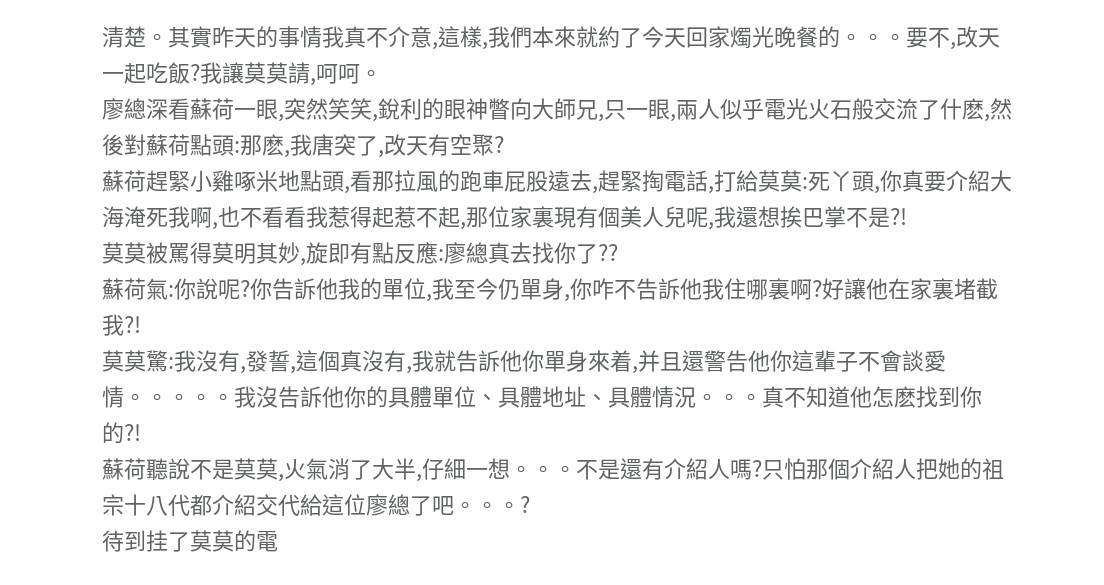清楚。其實昨天的事情我真不介意,這樣,我們本來就約了今天回家燭光晚餐的。。。要不,改天一起吃飯?我讓莫莫請,呵呵。
廖總深看蘇荷一眼,突然笑笑,銳利的眼神瞥向大師兄,只一眼,兩人似乎電光火石般交流了什麽,然後對蘇荷點頭:那麽,我唐突了,改天有空聚?
蘇荷趕緊小雞啄米地點頭,看那拉風的跑車屁股遠去,趕緊掏電話,打給莫莫:死丫頭,你真要介紹大海淹死我啊,也不看看我惹得起惹不起,那位家裏現有個美人兒呢,我還想挨巴掌不是?!
莫莫被罵得莫明其妙,旋即有點反應:廖總真去找你了??
蘇荷氣:你說呢?你告訴他我的單位,我至今仍單身,你咋不告訴他我住哪裏啊?好讓他在家裏堵截我?!
莫莫驚:我沒有,發誓,這個真沒有,我就告訴他你單身來着,并且還警告他你這輩子不會談愛情。。。。。我沒告訴他你的具體單位、具體地址、具體情況。。。真不知道他怎麽找到你的?!
蘇荷聽說不是莫莫,火氣消了大半,仔細一想。。。不是還有介紹人嗎?只怕那個介紹人把她的祖宗十八代都介紹交代給這位廖總了吧。。。?
待到挂了莫莫的電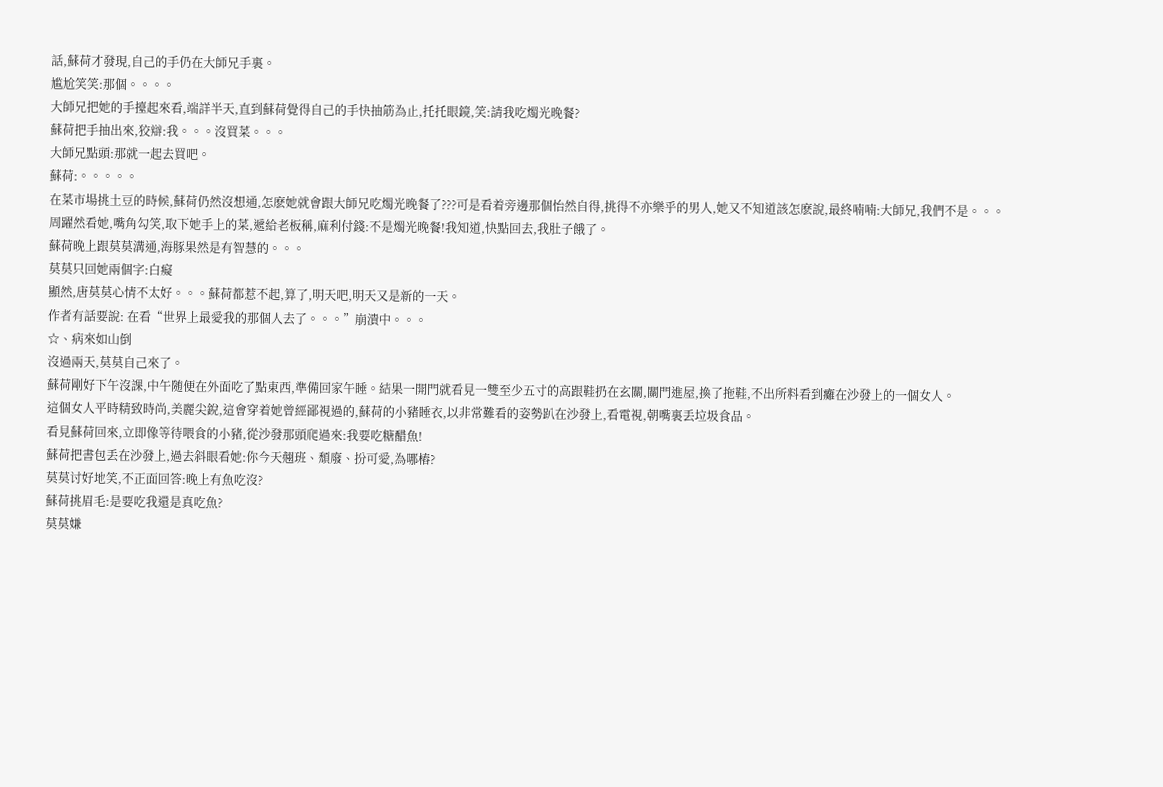話,蘇荷才發現,自己的手仍在大師兄手裏。
尴尬笑笑:那個。。。。
大師兄把她的手擡起來看,端詳半天,直到蘇荷覺得自己的手快抽筋為止,托托眼鏡,笑:請我吃燭光晚餐?
蘇荷把手抽出來,狡辯:我。。。沒買菜。。。
大師兄點頭:那就一起去買吧。
蘇荷:。。。。。
在菜市場挑土豆的時候,蘇荷仍然沒想通,怎麽她就會跟大師兄吃燭光晚餐了???可是看着旁邊那個怡然自得,挑得不亦樂乎的男人,她又不知道該怎麽說,最終喃喃:大師兄,我們不是。。。
周躍然看她,嘴角勾笑,取下她手上的菜,遞給老板稱,麻利付錢:不是燭光晚餐!我知道,快點回去,我肚子餓了。
蘇荷晚上跟莫莫溝通,海豚果然是有智慧的。。。
莫莫只回她兩個字:白癡
顯然,唐莫莫心情不太好。。。蘇荷都惹不起,算了,明天吧,明天又是新的一天。
作者有話要說: 在看“世界上最愛我的那個人去了。。。”崩潰中。。。
☆、病來如山倒
沒過兩天,莫莫自己來了。
蘇荷剛好下午沒課,中午随便在外面吃了點東西,準備回家午睡。結果一開門就看見一雙至少五寸的高跟鞋扔在玄關,關門進屋,換了拖鞋,不出所料看到癱在沙發上的一個女人。
這個女人平時精致時尚,美麗尖銳,這會穿着她曾經鄙視過的,蘇荷的小豬睡衣,以非常難看的姿勢趴在沙發上,看電視,朝嘴裏丢垃圾食品。
看見蘇荷回來,立即像等待喂食的小豬,從沙發那頭爬過來:我要吃糖醋魚!
蘇荷把書包丢在沙發上,過去斜眼看她:你今天翹班、頹廢、扮可愛,為哪樁?
莫莫讨好地笑,不正面回答:晚上有魚吃沒?
蘇荷挑眉毛:是要吃我還是真吃魚?
莫莫嫌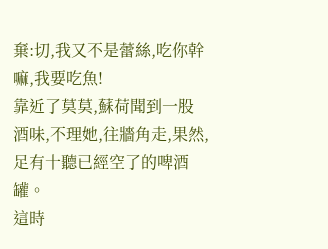棄:切,我又不是蕾絲,吃你幹嘛,我要吃魚!
靠近了莫莫,蘇荷聞到一股酒味,不理她,往牆角走,果然,足有十聽已經空了的啤酒罐。
這時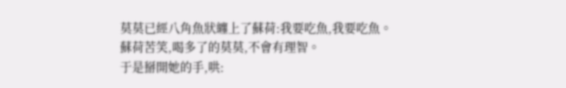莫莫已經八角魚狀纏上了蘇荷:我要吃魚,我要吃魚。
蘇荷苦笑,喝多了的莫莫,不會有理智。
于是掰開她的手,哄: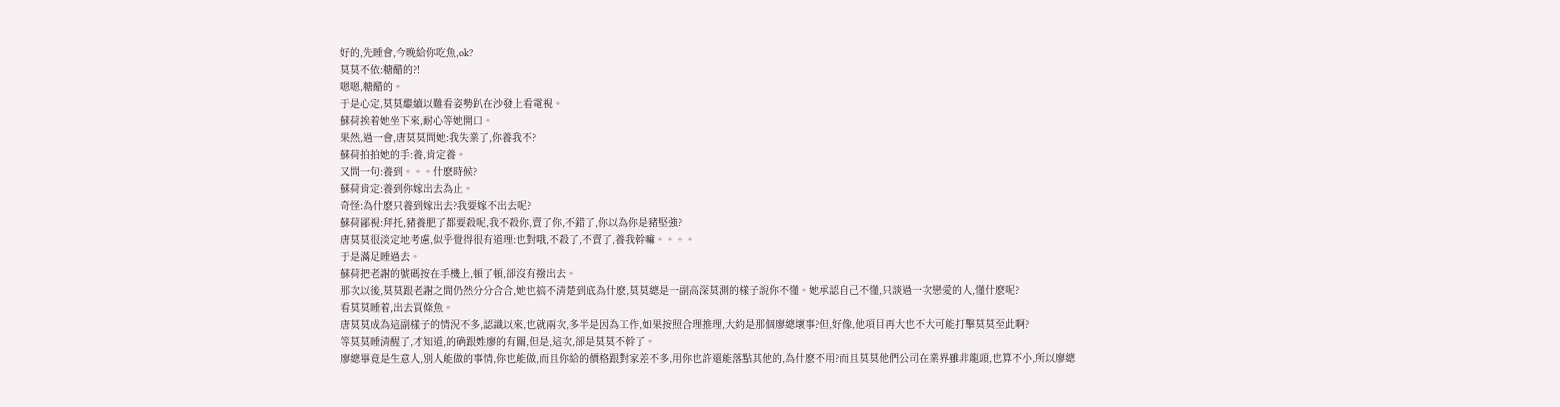好的,先睡會,今晚給你吃魚,ok?
莫莫不依:糖醋的?!
嗯嗯,糖醋的。
于是心定,莫莫繼續以難看姿勢趴在沙發上看電視。
蘇荷挨着她坐下來,耐心等她開口。
果然,過一會,唐莫莫問她:我失業了,你養我不?
蘇荷拍拍她的手:養,肯定養。
又問一句:養到。。。什麽時候?
蘇荷肯定:養到你嫁出去為止。
奇怪:為什麽只養到嫁出去?我要嫁不出去呢?
蘇荷鄙視:拜托,豬養肥了都要殺呢,我不殺你,賣了你,不錯了,你以為你是豬堅強?
唐莫莫很淡定地考慮,似乎覺得很有道理:也對哦,不殺了,不賣了,養我幹嘛。。。。
于是滿足睡過去。
蘇荷把老謝的號碼按在手機上,頓了頓,卻沒有撥出去。
那次以後,莫莫跟老謝之間仍然分分合合,她也搞不清楚到底為什麽,莫莫總是一副高深莫測的樣子說你不懂。她承認自己不懂,只談過一次戀愛的人,懂什麽呢?
看莫莫睡着,出去買條魚。
唐莫莫成為這副樣子的情況不多,認識以來,也就兩次,多半是因為工作,如果按照合理推理,大約是那個廖總壞事?但,好像,他項目再大也不大可能打擊莫莫至此啊?
等莫莫睡清醒了,才知道,的确跟姓廖的有關,但是,這次,卻是莫莫不幹了。
廖總畢竟是生意人,別人能做的事情,你也能做,而且你給的價格跟對家差不多,用你也許還能落點其他的,為什麽不用?而且莫莫他們公司在業界雖非龍頭,也算不小,所以廖總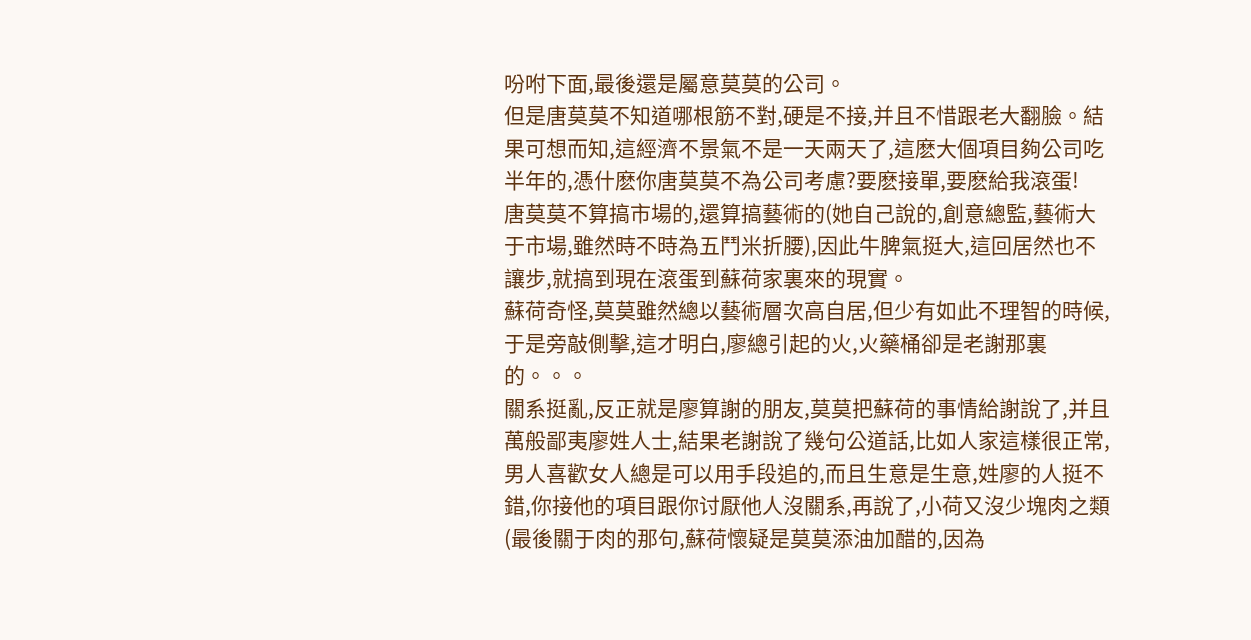吩咐下面,最後還是屬意莫莫的公司。
但是唐莫莫不知道哪根筋不對,硬是不接,并且不惜跟老大翻臉。結果可想而知,這經濟不景氣不是一天兩天了,這麽大個項目夠公司吃半年的,憑什麽你唐莫莫不為公司考慮?要麽接單,要麽給我滾蛋!
唐莫莫不算搞市場的,還算搞藝術的(她自己說的,創意總監,藝術大于市場,雖然時不時為五鬥米折腰),因此牛脾氣挺大,這回居然也不讓步,就搞到現在滾蛋到蘇荷家裏來的現實。
蘇荷奇怪,莫莫雖然總以藝術層次高自居,但少有如此不理智的時候,于是旁敲側擊,這才明白,廖總引起的火,火藥桶卻是老謝那裏的。。。
關系挺亂,反正就是廖算謝的朋友,莫莫把蘇荷的事情給謝說了,并且萬般鄙夷廖姓人士,結果老謝說了幾句公道話,比如人家這樣很正常,男人喜歡女人總是可以用手段追的,而且生意是生意,姓廖的人挺不錯,你接他的項目跟你讨厭他人沒關系,再說了,小荷又沒少塊肉之類(最後關于肉的那句,蘇荷懷疑是莫莫添油加醋的,因為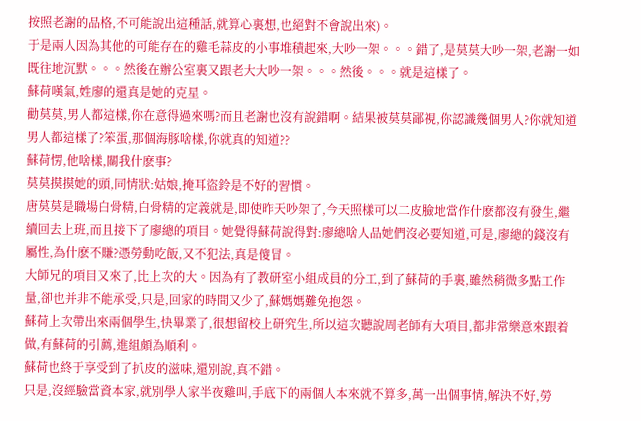按照老謝的品格,不可能說出這種話,就算心裏想,也絕對不會說出來)。
于是兩人因為其他的可能存在的雞毛蒜皮的小事堆積起來,大吵一架。。。錯了,是莫莫大吵一架,老謝一如既往地沉默。。。然後在辦公室裏又跟老大大吵一架。。。然後。。。就是這樣了。
蘇荷嘆氣,姓廖的還真是她的克星。
勸莫莫,男人都這樣,你在意得過來嗎?而且老謝也沒有說錯啊。結果被莫莫鄙視,你認識幾個男人?你就知道男人都這樣了?笨蛋,那個海豚啥樣,你就真的知道??
蘇荷愣,他啥樣,關我什麽事?
莫莫摸摸她的頭,同情狀:姑娘,掩耳盜鈴是不好的習慣。
唐莫莫是職場白骨精,白骨精的定義就是,即使昨天吵架了,今天照樣可以二皮臉地當作什麽都沒有發生,繼續回去上班,而且接下了廖總的項目。她覺得蘇荷說得對:廖總啥人品她們沒必要知道,可是,廖總的錢沒有屬性,為什麽不賺?憑勞動吃飯,又不犯法,真是傻冒。
大師兄的項目又來了,比上次的大。因為有了教研室小組成員的分工,到了蘇荷的手裏,雖然稍微多點工作量,卻也并非不能承受,只是,回家的時間又少了,蘇媽媽難免抱怨。
蘇荷上次帶出來兩個學生,快畢業了,很想留校上研究生,所以這次聽說周老師有大項目,都非常樂意來跟着做,有蘇荷的引薦,進組頗為順利。
蘇荷也終于享受到了扒皮的滋味,還別說,真不錯。
只是,沒經驗當資本家,就別學人家半夜雞叫,手底下的兩個人本來就不算多,萬一出個事情,解決不好,勞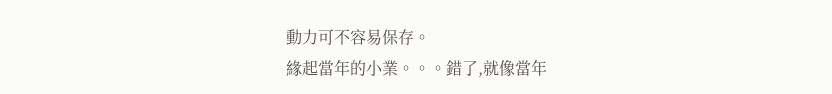動力可不容易保存。
緣起當年的小業。。。錯了,就像當年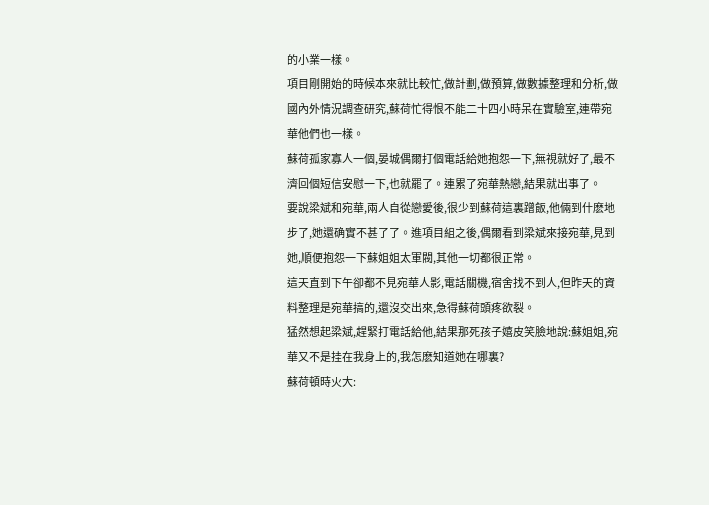的小業一樣。
項目剛開始的時候本來就比較忙,做計劃,做預算,做數據整理和分析,做國內外情況調查研究,蘇荷忙得恨不能二十四小時呆在實驗室,連帶宛華他們也一樣。
蘇荷孤家寡人一個,晏城偶爾打個電話給她抱怨一下,無視就好了,最不濟回個短信安慰一下,也就罷了。連累了宛華熱戀,結果就出事了。
要說梁斌和宛華,兩人自從戀愛後,很少到蘇荷這裏蹭飯,他倆到什麽地步了,她還确實不甚了了。進項目組之後,偶爾看到梁斌來接宛華,見到她,順便抱怨一下蘇姐姐太軍閥,其他一切都很正常。
這天直到下午卻都不見宛華人影,電話關機,宿舍找不到人,但昨天的資料整理是宛華搞的,還沒交出來,急得蘇荷頭疼欲裂。
猛然想起梁斌,趕緊打電話給他,結果那死孩子嬉皮笑臉地說:蘇姐姐,宛華又不是挂在我身上的,我怎麽知道她在哪裏?
蘇荷頓時火大: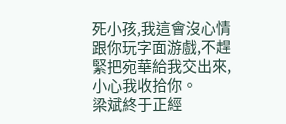死小孩,我這會沒心情跟你玩字面游戲,不趕緊把宛華給我交出來,小心我收拾你。
梁斌終于正經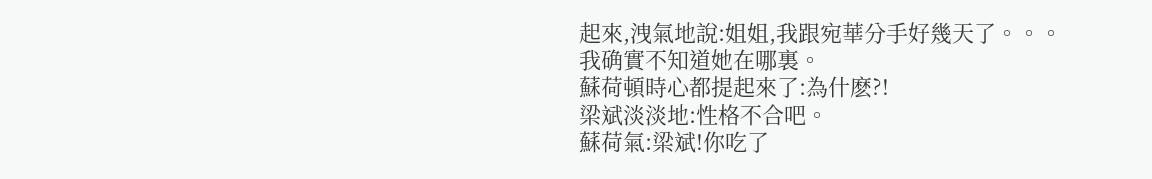起來,洩氣地說:姐姐,我跟宛華分手好幾天了。。。我确實不知道她在哪裏。
蘇荷頓時心都提起來了:為什麽?!
梁斌淡淡地:性格不合吧。
蘇荷氣:梁斌!你吃了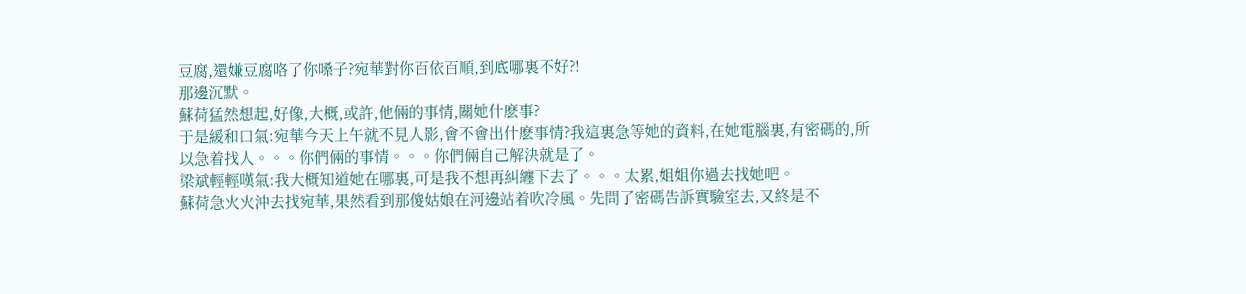豆腐,還嫌豆腐咯了你嗓子?宛華對你百依百順,到底哪裏不好?!
那邊沉默。
蘇荷猛然想起,好像,大概,或許,他倆的事情,關她什麽事?
于是緩和口氣:宛華今天上午就不見人影,會不會出什麽事情?我這裏急等她的資料,在她電腦裏,有密碼的,所以急着找人。。。你們倆的事情。。。你們倆自己解決就是了。
梁斌輕輕嘆氣:我大概知道她在哪裏,可是我不想再糾纏下去了。。。太累,姐姐你過去找她吧。
蘇荷急火火沖去找宛華,果然看到那傻姑娘在河邊站着吹冷風。先問了密碼告訴實驗室去,又終是不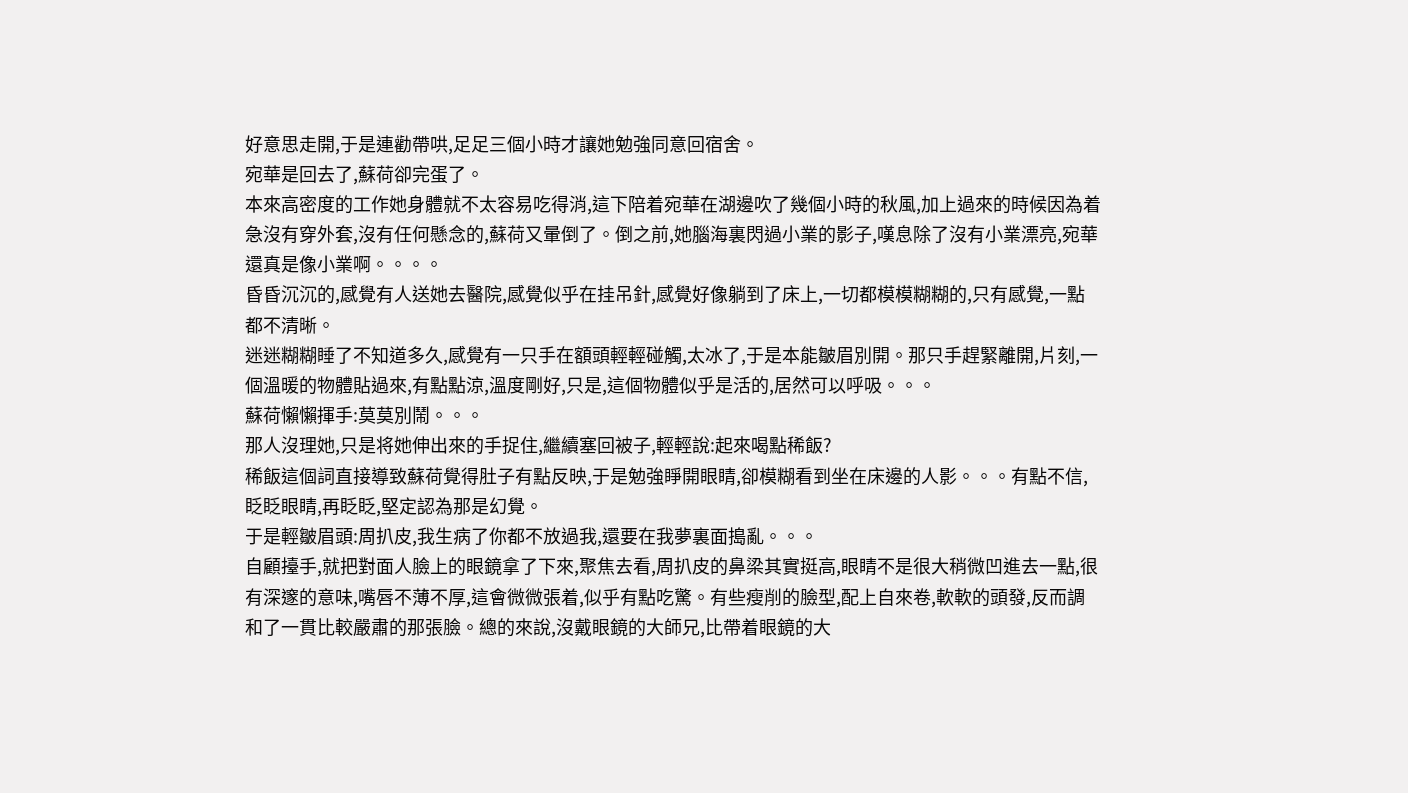好意思走開,于是連勸帶哄,足足三個小時才讓她勉強同意回宿舍。
宛華是回去了,蘇荷卻完蛋了。
本來高密度的工作她身體就不太容易吃得消,這下陪着宛華在湖邊吹了幾個小時的秋風,加上過來的時候因為着急沒有穿外套,沒有任何懸念的,蘇荷又暈倒了。倒之前,她腦海裏閃過小業的影子,嘆息除了沒有小業漂亮,宛華還真是像小業啊。。。。
昏昏沉沉的,感覺有人送她去醫院,感覺似乎在挂吊針,感覺好像躺到了床上,一切都模模糊糊的,只有感覺,一點都不清晰。
迷迷糊糊睡了不知道多久,感覺有一只手在額頭輕輕碰觸,太冰了,于是本能皺眉別開。那只手趕緊離開,片刻,一個溫暖的物體貼過來,有點點涼,溫度剛好,只是,這個物體似乎是活的,居然可以呼吸。。。
蘇荷懶懶揮手:莫莫別鬧。。。
那人沒理她,只是将她伸出來的手捉住,繼續塞回被子,輕輕說:起來喝點稀飯?
稀飯這個詞直接導致蘇荷覺得肚子有點反映,于是勉強睜開眼睛,卻模糊看到坐在床邊的人影。。。有點不信,眨眨眼睛,再眨眨,堅定認為那是幻覺。
于是輕皺眉頭:周扒皮,我生病了你都不放過我,還要在我夢裏面搗亂。。。
自顧擡手,就把對面人臉上的眼鏡拿了下來,聚焦去看,周扒皮的鼻梁其實挺高,眼睛不是很大稍微凹進去一點,很有深邃的意味,嘴唇不薄不厚,這會微微張着,似乎有點吃驚。有些瘦削的臉型,配上自來卷,軟軟的頭發,反而調和了一貫比較嚴肅的那張臉。總的來說,沒戴眼鏡的大師兄,比帶着眼鏡的大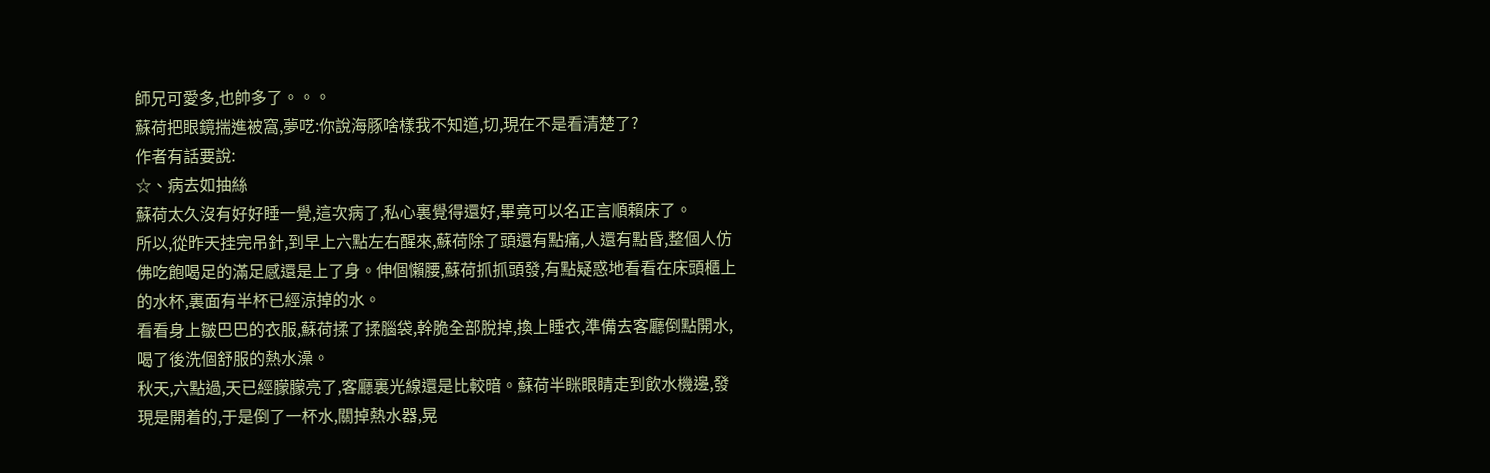師兄可愛多,也帥多了。。。
蘇荷把眼鏡揣進被窩,夢呓:你說海豚啥樣我不知道,切,現在不是看清楚了?
作者有話要說:
☆、病去如抽絲
蘇荷太久沒有好好睡一覺,這次病了,私心裏覺得還好,畢竟可以名正言順賴床了。
所以,從昨天挂完吊針,到早上六點左右醒來,蘇荷除了頭還有點痛,人還有點昏,整個人仿佛吃飽喝足的滿足感還是上了身。伸個懶腰,蘇荷抓抓頭發,有點疑惑地看看在床頭櫃上的水杯,裏面有半杯已經涼掉的水。
看看身上皺巴巴的衣服,蘇荷揉了揉腦袋,幹脆全部脫掉,換上睡衣,準備去客廳倒點開水,喝了後洗個舒服的熱水澡。
秋天,六點過,天已經朦朦亮了,客廳裏光線還是比較暗。蘇荷半眯眼睛走到飲水機邊,發現是開着的,于是倒了一杯水,關掉熱水器,晃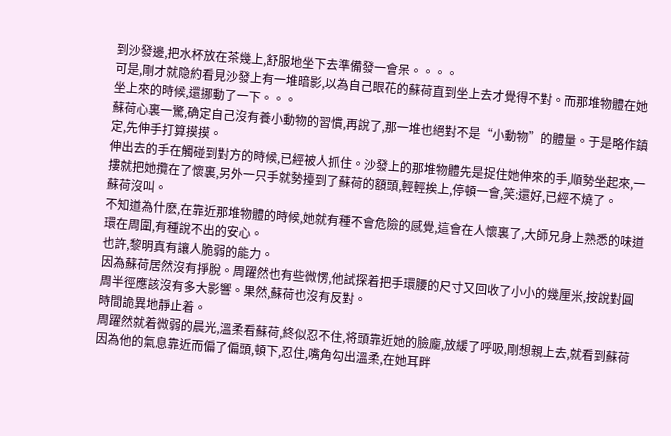到沙發邊,把水杯放在茶幾上,舒服地坐下去準備發一會呆。。。。
可是,剛才就隐約看見沙發上有一堆暗影,以為自己眼花的蘇荷直到坐上去才覺得不對。而那堆物體在她坐上來的時候,還挪動了一下。。。
蘇荷心裏一驚,确定自己沒有養小動物的習慣,再說了,那一堆也絕對不是“小動物”的體量。于是略作鎮定,先伸手打算摸摸。
伸出去的手在觸碰到對方的時候,已經被人抓住。沙發上的那堆物體先是捉住她伸來的手,順勢坐起來,一摟就把她攬在了懷裏,另外一只手就勢擡到了蘇荷的額頭,輕輕挨上,停頓一會,笑:還好,已經不燒了。
蘇荷沒叫。
不知道為什麽,在靠近那堆物體的時候,她就有種不會危險的感覺,這會在人懷裏了,大師兄身上熟悉的味道環在周圍,有種說不出的安心。
也許,黎明真有讓人脆弱的能力。
因為蘇荷居然沒有掙脫。周躍然也有些微愣,他試探着把手環腰的尺寸又回收了小小的幾厘米,按說對圓周半徑應該沒有多大影響。果然,蘇荷也沒有反對。
時間詭異地靜止着。
周躍然就着微弱的晨光,溫柔看蘇荷,終似忍不住,将頭靠近她的臉龐,放緩了呼吸,剛想親上去,就看到蘇荷因為他的氣息靠近而偏了偏頭,頓下,忍住,嘴角勾出溫柔,在她耳畔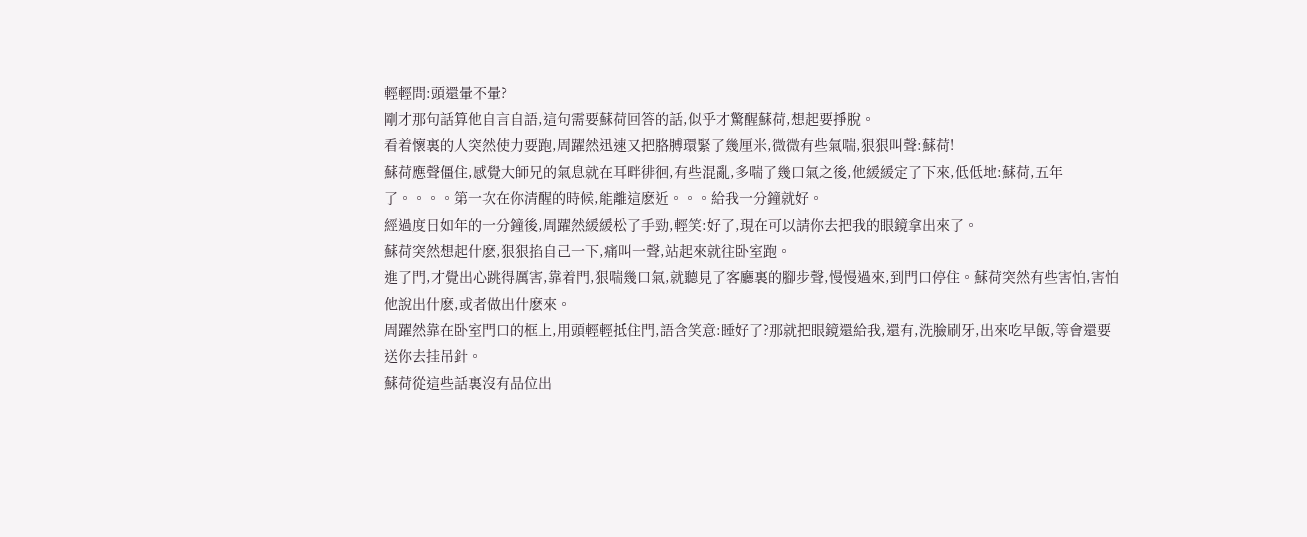輕輕問:頭還暈不暈?
剛才那句話算他自言自語,這句需要蘇荷回答的話,似乎才驚醒蘇荷,想起要掙脫。
看着懷裏的人突然使力要跑,周躍然迅速又把胳膊環緊了幾厘米,微微有些氣喘,狠狠叫聲:蘇荷!
蘇荷應聲僵住,感覺大師兄的氣息就在耳畔徘徊,有些混亂,多喘了幾口氣之後,他緩緩定了下來,低低地:蘇荷,五年了。。。。第一次在你清醒的時候,能離這麽近。。。給我一分鐘就好。
經過度日如年的一分鐘後,周躍然緩緩松了手勁,輕笑:好了,現在可以請你去把我的眼鏡拿出來了。
蘇荷突然想起什麽,狠狠掐自己一下,痛叫一聲,站起來就往卧室跑。
進了門,才覺出心跳得厲害,靠着門,狠喘幾口氣,就聽見了客廳裏的腳步聲,慢慢過來,到門口停住。蘇荷突然有些害怕,害怕他說出什麽,或者做出什麽來。
周躍然靠在卧室門口的框上,用頭輕輕抵住門,語含笑意:睡好了?那就把眼鏡還給我,還有,洗臉刷牙,出來吃早飯,等會還要送你去挂吊針。
蘇荷從這些話裏沒有品位出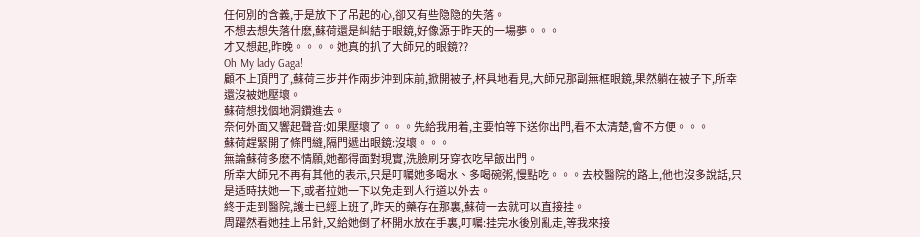任何別的含義,于是放下了吊起的心,卻又有些隐隐的失落。
不想去想失落什麽,蘇荷還是糾結于眼鏡,好像源于昨天的一場夢。。。
才又想起,昨晚。。。。她真的扒了大師兄的眼鏡??
Oh My lady Gaga!
顧不上頂門了,蘇荷三步并作兩步沖到床前,掀開被子,杯具地看見,大師兄那副無框眼鏡,果然躺在被子下,所幸還沒被她壓壞。
蘇荷想找個地洞鑽進去。
奈何外面又響起聲音:如果壓壞了。。。先給我用着,主要怕等下送你出門,看不太清楚,會不方便。。。
蘇荷趕緊開了條門縫,隔門遞出眼鏡:沒壞。。。
無論蘇荷多麽不情願,她都得面對現實,洗臉刷牙穿衣吃早飯出門。
所幸大師兄不再有其他的表示,只是叮囑她多喝水、多喝碗粥,慢點吃。。。去校醫院的路上,他也沒多說話,只是适時扶她一下,或者拉她一下以免走到人行道以外去。
終于走到醫院,護士已經上班了,昨天的藥存在那裏,蘇荷一去就可以直接挂。
周躍然看她挂上吊針,又給她倒了杯開水放在手裏,叮囑:挂完水後別亂走,等我來接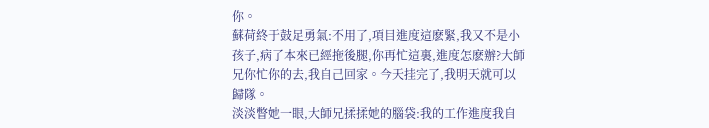你。
蘇荷終于鼓足勇氣:不用了,項目進度這麽緊,我又不是小孩子,病了本來已經拖後腿,你再忙這裏,進度怎麽辦?大師兄你忙你的去,我自己回家。今天挂完了,我明天就可以歸隊。
淡淡瞥她一眼,大師兄揉揉她的腦袋:我的工作進度我自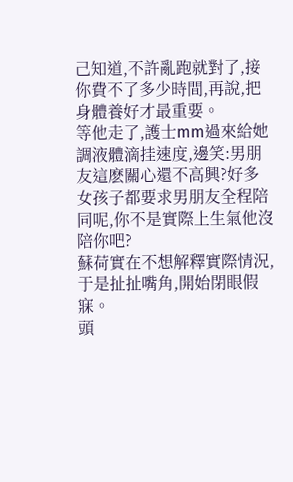己知道,不許亂跑就對了,接你費不了多少時間,再說,把身體養好才最重要。
等他走了,護士mm過來給她調液體滴挂速度,邊笑:男朋友這麽關心還不高興?好多女孩子都要求男朋友全程陪同呢,你不是實際上生氣他沒陪你吧?
蘇荷實在不想解釋實際情況,于是扯扯嘴角,開始閉眼假寐。
頭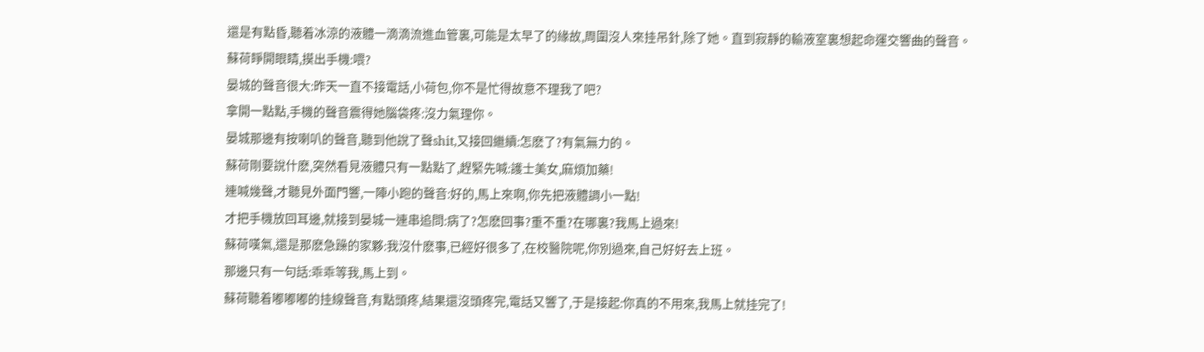還是有點昏,聽着冰涼的液體一滴滴流進血管裏,可能是太早了的緣故,周圍沒人來挂吊針,除了她。直到寂靜的輸液室裏想起命運交響曲的聲音。
蘇荷睜開眼睛,摸出手機:喂?
晏城的聲音很大:昨天一直不接電話,小荷包,你不是忙得故意不理我了吧?
拿開一點點,手機的聲音震得她腦袋疼:沒力氣理你。
晏城那邊有按喇叭的聲音,聽到他說了聲shit,又接回繼續:怎麽了?有氣無力的。
蘇荷剛要說什麽,突然看見液體只有一點點了,趕緊先喊:護士美女,麻煩加藥!
連喊幾聲,才聽見外面門響,一陣小跑的聲音:好的,馬上來啊,你先把液體調小一點!
才把手機放回耳邊,就接到晏城一連串追問:病了?怎麽回事?重不重?在哪裏?我馬上過來!
蘇荷嘆氣,還是那麽急躁的家夥:我沒什麽事,已經好很多了,在校醫院呢,你別過來,自己好好去上班。
那邊只有一句話:乖乖等我,馬上到。
蘇荷聽着嘟嘟嘟的挂線聲音,有點頭疼,結果還沒頭疼完,電話又響了,于是接起:你真的不用來,我馬上就挂完了!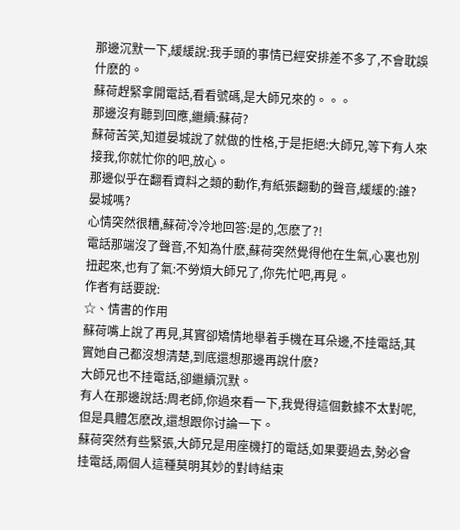那邊沉默一下,緩緩說:我手頭的事情已經安排差不多了,不會耽誤什麽的。
蘇荷趕緊拿開電話,看看號碼,是大師兄來的。。。
那邊沒有聽到回應,繼續:蘇荷?
蘇荷苦笑,知道晏城說了就做的性格,于是拒絕:大師兄,等下有人來接我,你就忙你的吧,放心。
那邊似乎在翻看資料之類的動作,有紙張翻動的聲音,緩緩的:誰?晏城嗎?
心情突然很糟,蘇荷冷冷地回答:是的,怎麽了?!
電話那端沒了聲音,不知為什麽,蘇荷突然覺得他在生氣,心裏也別扭起來,也有了氣:不勞煩大師兄了,你先忙吧,再見。
作者有話要說:
☆、情書的作用
蘇荷嘴上說了再見,其實卻矯情地舉着手機在耳朵邊,不挂電話,其實她自己都沒想清楚,到底還想那邊再說什麽?
大師兄也不挂電話,卻繼續沉默。
有人在那邊說話:周老師,你過來看一下,我覺得這個數據不太對呢,但是具體怎麽改,還想跟你讨論一下。
蘇荷突然有些緊張,大師兄是用座機打的電話,如果要過去,勢必會挂電話,兩個人這種莫明其妙的對峙結束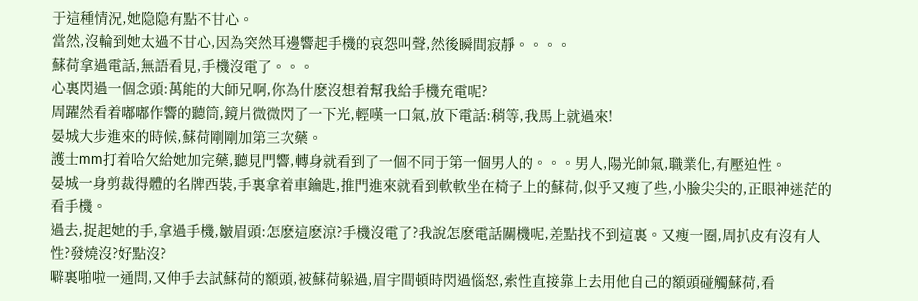于這種情況,她隐隐有點不甘心。
當然,沒輪到她太過不甘心,因為突然耳邊響起手機的哀怨叫聲,然後瞬間寂靜。。。。
蘇荷拿過電話,無語看見,手機沒電了。。。
心裏閃過一個念頭:萬能的大師兄啊,你為什麽沒想着幫我給手機充電呢?
周躍然看着嘟嘟作響的聽筒,鏡片微微閃了一下光,輕嘆一口氣,放下電話:稍等,我馬上就過來!
晏城大步進來的時候,蘇荷剛剛加第三次藥。
護士mm打着哈欠給她加完藥,聽見門響,轉身就看到了一個不同于第一個男人的。。。男人,陽光帥氣,職業化,有壓迫性。
晏城一身剪裁得體的名牌西裝,手裏拿着車鑰匙,推門進來就看到軟軟坐在椅子上的蘇荷,似乎又瘦了些,小臉尖尖的,正眼神迷茫的看手機。
過去,捉起她的手,拿過手機,皺眉頭:怎麽這麽涼?手機沒電了?我說怎麽電話關機呢,差點找不到這裏。又瘦一圈,周扒皮有沒有人性?發燒沒?好點沒?
噼裏啪啦一通問,又伸手去試蘇荷的額頭,被蘇荷躲過,眉宇間頓時閃過惱怒,索性直接靠上去用他自己的額頭碰觸蘇荷,看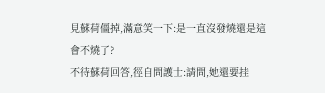見蘇荷僵掉,滿意笑一下:是一直沒發燒還是這會不燒了?
不待蘇荷回答,徑自問護士:請問,她還要挂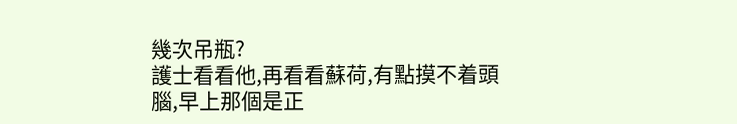幾次吊瓶?
護士看看他,再看看蘇荷,有點摸不着頭腦,早上那個是正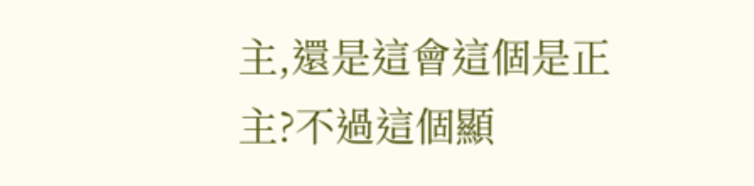主,還是這會這個是正主?不過這個顯